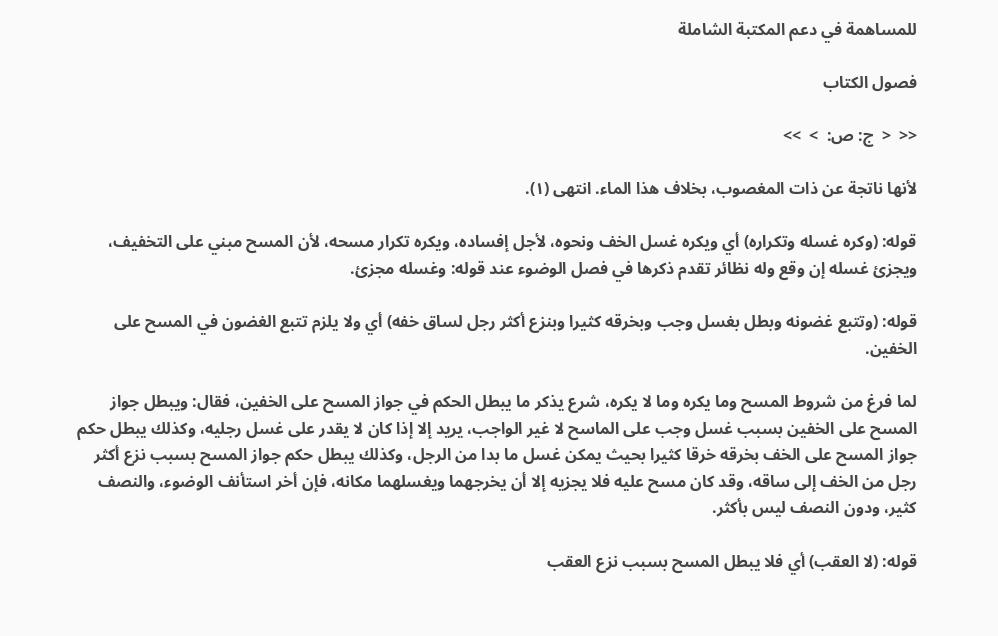للمساهمة في دعم المكتبة الشاملة

فصول الكتاب

<<  <  ج: ص:  >  >>

لأنها ناتجة عن ذات المغصوب، بخلاف هذا الماء. انتهى (١).

قوله: (وكره غسله وتكراره) أي ويكره غسل الخف ونحوه، لأجل إفساده، ويكره تكرار مسحه، لأن المسح مبني على التخفيف، ويجزئ غسله إن وقع وله نظائر تقدم ذكرها في فصل الوضوء عند قوله: وغسله مجزئ.

قوله: (وتتبع غضونه وبطل بغسل وجب وبخرقه كثيرا وبنزع أكثر رجل لساق خفه) أي ولا يلزم تتبع الغضون في المسح على الخفين.

لما فرغ من شروط المسح وما يكره وما لا يكره، شرع يذكر ما يبطل الحكم في جواز المسح على الخفين، فقال: ويبطل جواز المسح على الخفين بسبب غسل وجب على الماسح لا غير الواجب، يريد إلا إذا كان لا يقدر على غسل رجليه، وكذلك يبطل حكم جواز المسح على الخف بخرقه خرقا كثيرا بحيث يمكن غسل ما بدا من الرجل، وكذلك يبطل حكم جواز المسح بسبب نزع أكثر رجل من الخف إلى ساقه، وقد كان مسح عليه فلا يجزيه إلا أن يخرجهما ويغسلهما مكانه، فإن أخر استأنف الوضوء، والنصف كثير، ودون النصف ليس بأكثر.

قوله: (لا العقب) أي فلا يبطل المسح بسبب نزع العقب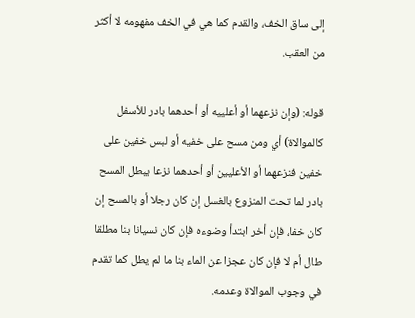إلى ساق الخف، والقدم كما هي في الخف مفهومه لا أكثر من العقب.

قوله: (وإن نزعهما أو أعلييه أو أحدهما بادر للأسفل كالموالاة) أي ومن مسح على خفيه أو لبس خفين على خفين فنزعهما أو الأعليين أو أحدهما نزعا يبطل المسح بادر لما تحت المنزوع بالغسل إن كان رجلا أو بالمسح إن كان خفا، فإن أخر ابتدأ وضوءه فإن كان نسيانا بنا مطلقا طال أم لا فإن كان عجزا عن الماء بنا ما لم يطل كما تقدم في وجوب الموالاة وعدمه.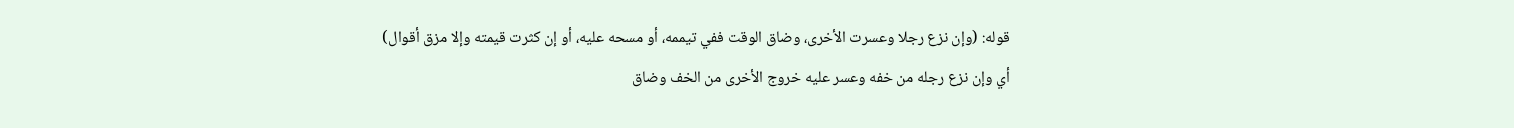قوله: (وإن نزع رجلا وعسرت الأخرى، وضاق الوقت ففي تيممه، أو مسحه عليه، أو إن كثرت قيمته وإلا مزق أقوال) أي وإن نزع رجله من خفه وعسر عليه خروج الأخرى من الخف وضاق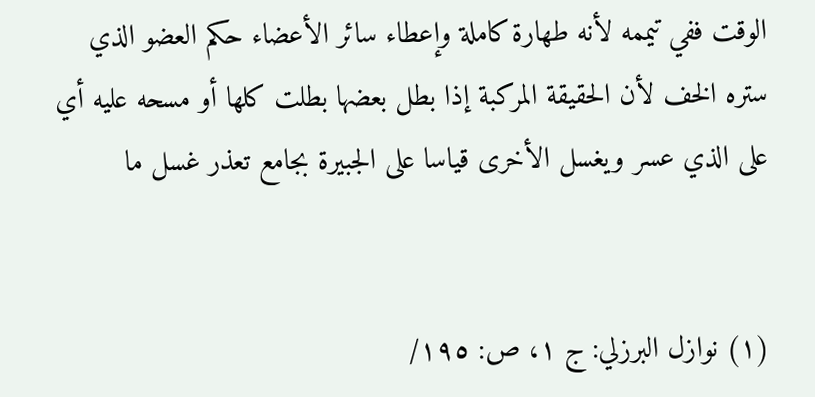الوقت ففي تيممه لأنه طهارة كاملة وإعطاء سائر الأعضاء حكم العضو الذي ستره الخف لأن الحقيقة المركبة إذا بطل بعضها بطلت كلها أو مسحه عليه أي على الذي عسر ويغسل الأخرى قياسا على الجبيرة بجامع تعذر غسل ما


(١) نوازل البرزلي: ج ١، ص: ١٩٥/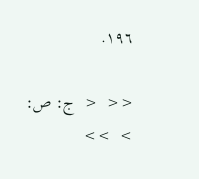١٩٦.

<<  <  ج: ص:  >  >>